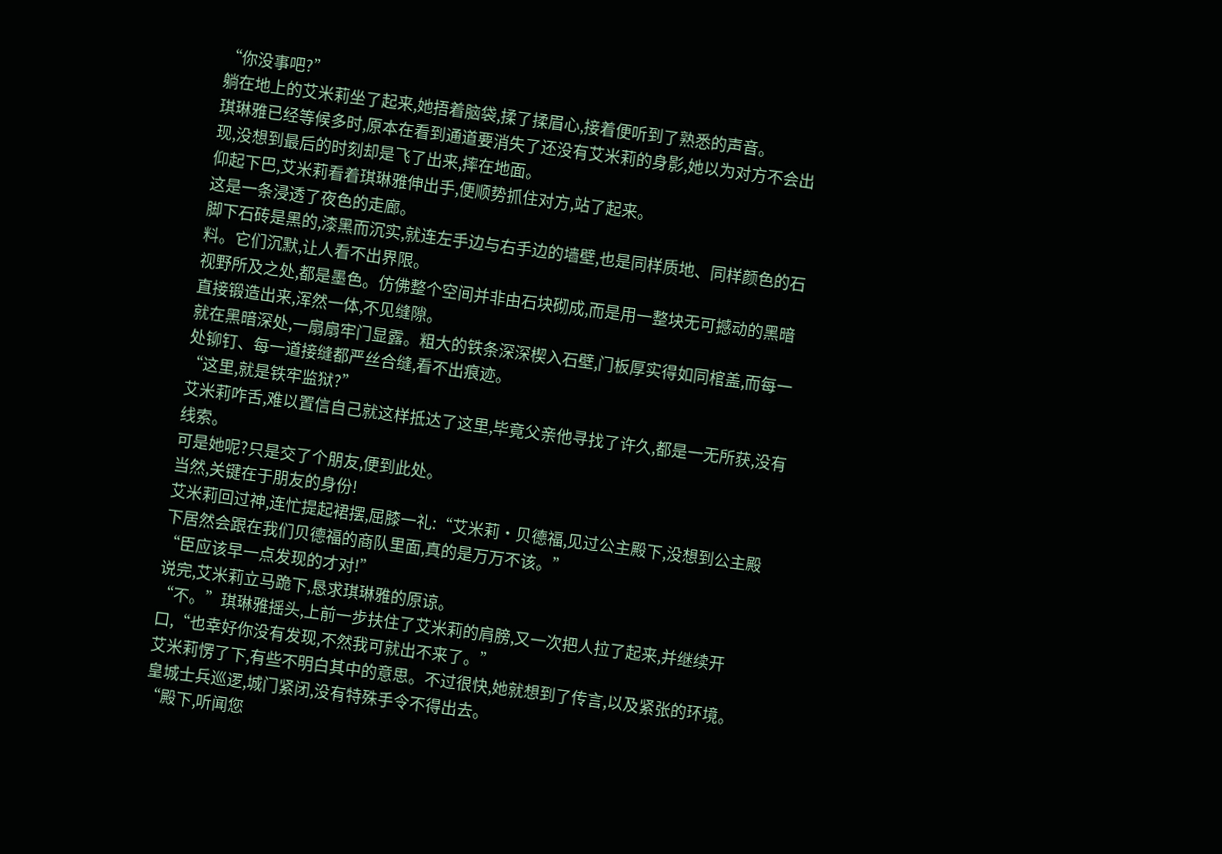“你没事吧?”
躺在地上的艾米莉坐了起来,她捂着脑袋,揉了揉眉心,接着便听到了熟悉的声音。
琪琳雅已经等候多时,原本在看到通道要消失了还没有艾米莉的身影,她以为对方不会出现,没想到最后的时刻却是飞了出来,摔在地面。
仰起下巴,艾米莉看着琪琳雅伸出手,便顺势抓住对方,站了起来。
这是一条浸透了夜色的走廊。
脚下石砖是黑的,漆黑而沉实,就连左手边与右手边的墙壁,也是同样质地、同样颜色的石料。它们沉默,让人看不出界限。
视野所及之处,都是墨色。仿佛整个空间并非由石块砌成,而是用一整块无可撼动的黑暗直接锻造出来,浑然一体,不见缝隙。
就在黑暗深处,一扇扇牢门显露。粗大的铁条深深楔入石壁,门板厚实得如同棺盖,而每一处铆钉、每一道接缝都严丝合缝,看不出痕迹。
“这里,就是铁牢监狱?”
艾米莉咋舌,难以置信自己就这样抵达了这里,毕竟父亲他寻找了许久,都是一无所获,没有线索。
可是她呢?只是交了个朋友,便到此处。
当然,关键在于朋友的身份!
艾米莉回过神,连忙提起裙摆,屈膝一礼:“艾米莉·贝德福,见过公主殿下,没想到公主殿下居然会跟在我们贝德福的商队里面,真的是万万不该。”
“臣应该早一点发现的才对!”
说完,艾米莉立马跪下,恳求琪琳雅的原谅。
“不。”琪琳雅摇头,上前一步扶住了艾米莉的肩膀,又一次把人拉了起来,并继续开口,“也幸好你没有发现,不然我可就出不来了。”
艾米莉愣了下,有些不明白其中的意思。不过很快,她就想到了传言,以及紧张的环境。
皇城士兵巡逻,城门紧闭,没有特殊手令不得出去。
“殿下,听闻您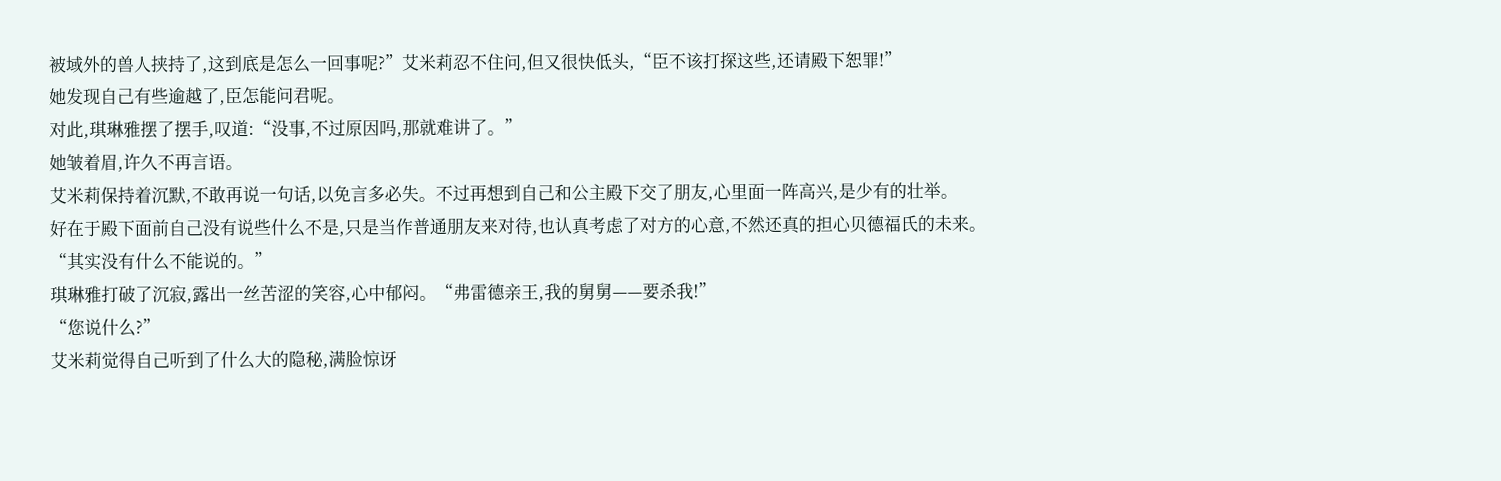被域外的兽人挟持了,这到底是怎么一回事呢?”艾米莉忍不住问,但又很快低头,“臣不该打探这些,还请殿下恕罪!”
她发现自己有些逾越了,臣怎能问君呢。
对此,琪琳雅摆了摆手,叹道:“没事,不过原因吗,那就难讲了。”
她皱着眉,许久不再言语。
艾米莉保持着沉默,不敢再说一句话,以免言多必失。不过再想到自己和公主殿下交了朋友,心里面一阵高兴,是少有的壮举。
好在于殿下面前自己没有说些什么不是,只是当作普通朋友来对待,也认真考虑了对方的心意,不然还真的担心贝德福氏的未来。
“其实没有什么不能说的。”
琪琳雅打破了沉寂,露出一丝苦涩的笑容,心中郁闷。“弗雷德亲王,我的舅舅——要杀我!”
“您说什么?”
艾米莉觉得自己听到了什么大的隐秘,满脸惊讶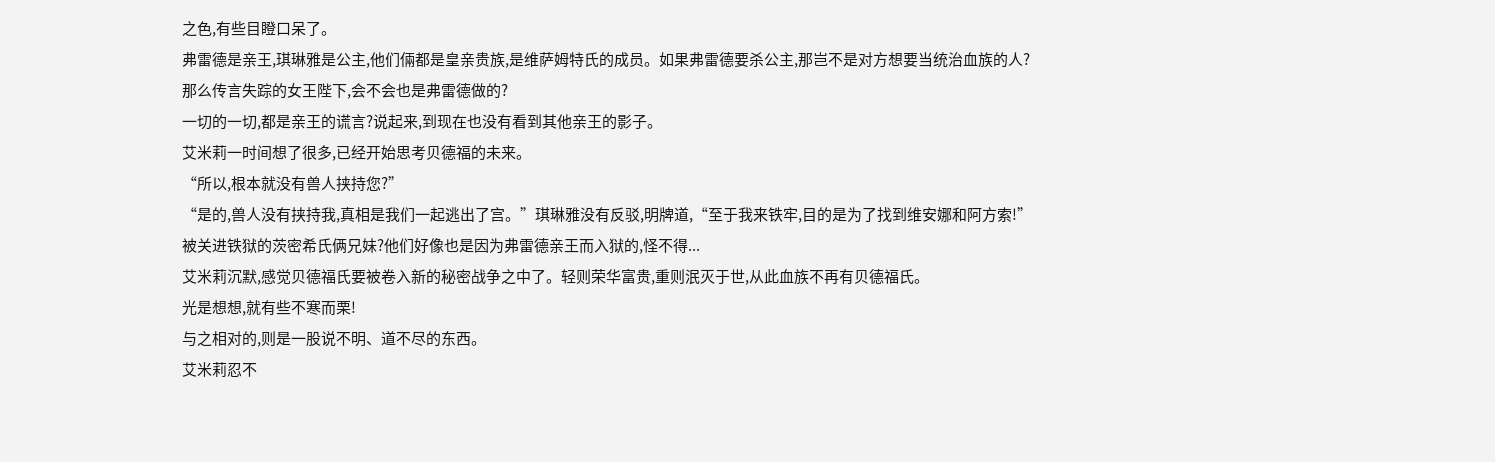之色,有些目瞪口呆了。
弗雷德是亲王,琪琳雅是公主,他们倆都是皇亲贵族,是维萨姆特氏的成员。如果弗雷德要杀公主,那岂不是对方想要当统治血族的人?
那么传言失踪的女王陛下,会不会也是弗雷德做的?
一切的一切,都是亲王的谎言?说起来,到现在也没有看到其他亲王的影子。
艾米莉一时间想了很多,已经开始思考贝德福的未来。
“所以,根本就没有兽人挟持您?”
“是的,兽人没有挟持我,真相是我们一起逃出了宫。”琪琳雅没有反驳,明牌道,“至于我来铁牢,目的是为了找到维安娜和阿方索!”
被关进铁狱的茨密希氏俩兄妹?他们好像也是因为弗雷德亲王而入狱的,怪不得...
艾米莉沉默,感觉贝德福氏要被卷入新的秘密战争之中了。轻则荣华富贵,重则泯灭于世,从此血族不再有贝德福氏。
光是想想,就有些不寒而栗!
与之相对的,则是一股说不明、道不尽的东西。
艾米莉忍不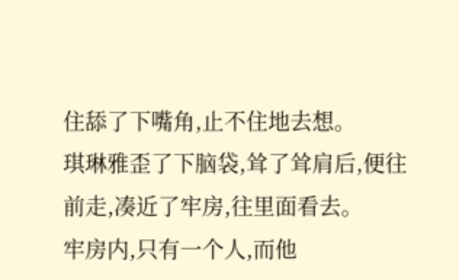住舔了下嘴角,止不住地去想。
琪琳雅歪了下脑袋,耸了耸肩后,便往前走,凑近了牢房,往里面看去。
牢房内,只有一个人,而他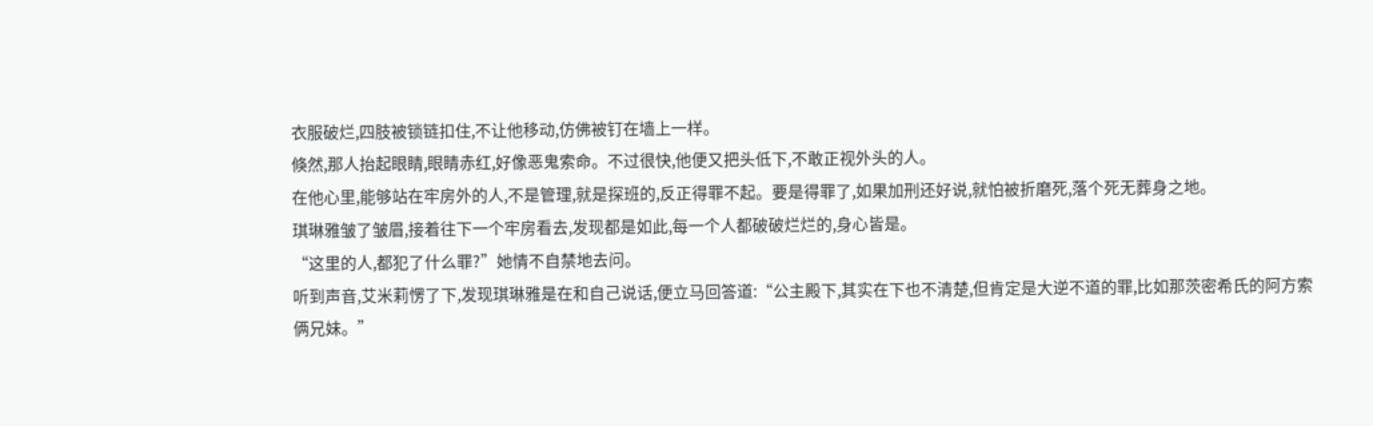衣服破烂,四肢被锁链扣住,不让他移动,仿佛被钉在墙上一样。
倏然,那人抬起眼睛,眼睛赤红,好像恶鬼索命。不过很快,他便又把头低下,不敢正视外头的人。
在他心里,能够站在牢房外的人,不是管理,就是探班的,反正得罪不起。要是得罪了,如果加刑还好说,就怕被折磨死,落个死无葬身之地。
琪琳雅皱了皱眉,接着往下一个牢房看去,发现都是如此,每一个人都破破烂烂的,身心皆是。
“这里的人,都犯了什么罪?”她情不自禁地去问。
听到声音,艾米莉愣了下,发现琪琳雅是在和自己说话,便立马回答道:“公主殿下,其实在下也不清楚,但肯定是大逆不道的罪,比如那茨密希氏的阿方索俩兄妹。”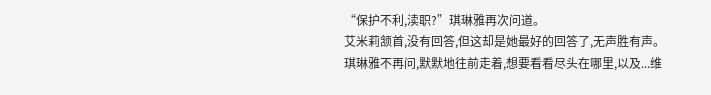“保护不利,渎职?”琪琳雅再次问道。
艾米莉颔首,没有回答,但这却是她最好的回答了,无声胜有声。
琪琳雅不再问,默默地往前走着,想要看看尽头在哪里,以及...维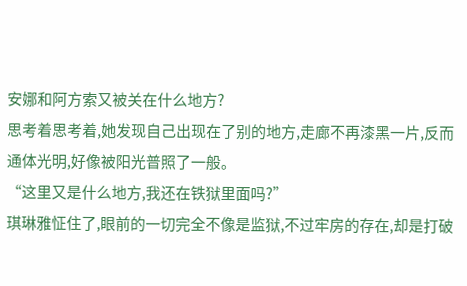安娜和阿方索又被关在什么地方?
思考着思考着,她发现自己出现在了别的地方,走廊不再漆黑一片,反而通体光明,好像被阳光普照了一般。
“这里又是什么地方,我还在铁狱里面吗?”
琪琳雅怔住了,眼前的一切完全不像是监狱,不过牢房的存在,却是打破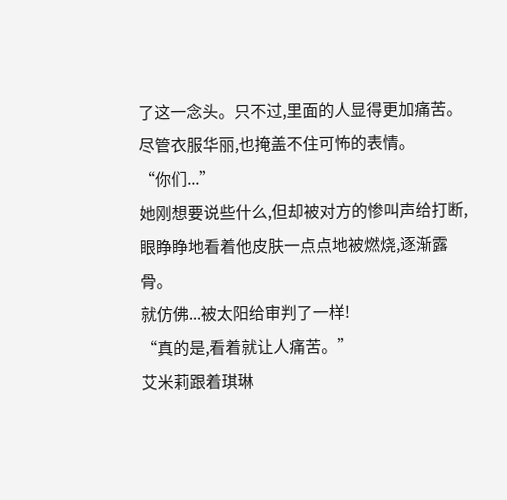了这一念头。只不过,里面的人显得更加痛苦。
尽管衣服华丽,也掩盖不住可怖的表情。
“你们...”
她刚想要说些什么,但却被对方的惨叫声给打断,眼睁睁地看着他皮肤一点点地被燃烧,逐渐露骨。
就仿佛...被太阳给审判了一样!
“真的是,看着就让人痛苦。”
艾米莉跟着琪琳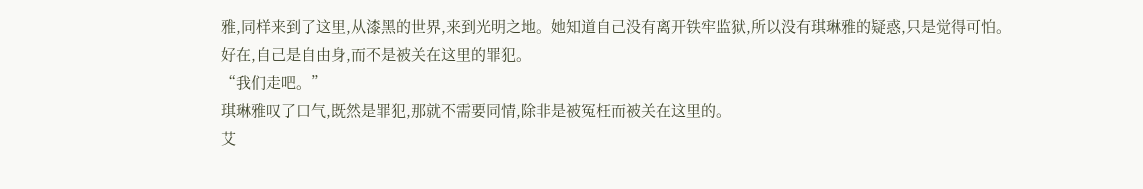雅,同样来到了这里,从漆黑的世界,来到光明之地。她知道自己没有离开铁牢监狱,所以没有琪琳雅的疑惑,只是觉得可怕。
好在,自己是自由身,而不是被关在这里的罪犯。
“我们走吧。”
琪琳雅叹了口气,既然是罪犯,那就不需要同情,除非是被冤枉而被关在这里的。
艾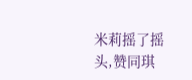米莉摇了摇头,赞同琪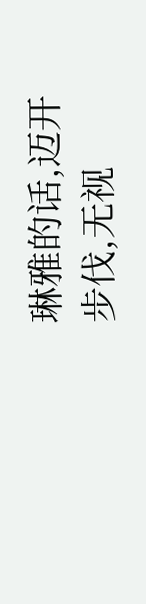琳雅的话,迈开步伐,无视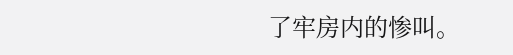了牢房内的惨叫。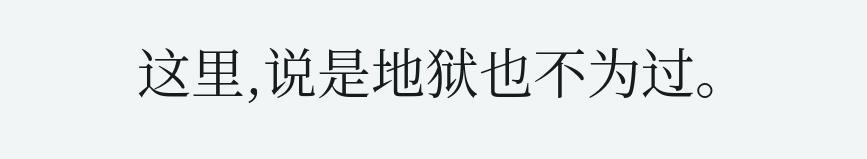这里,说是地狱也不为过。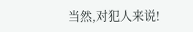当然,对犯人来说!